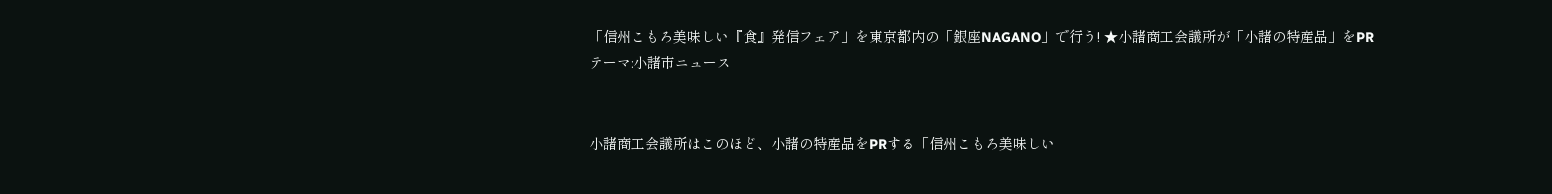「信州こもろ美味しい『食』発信フェア」を東京都内の「銀座NAGANO」で行う! ★小諸商工会議所が「小諸の特産品」をPR
テーマ:小諸市ニュース


小諸商工会議所はこのほど、小諸の特産品をPRする「信州こもろ美味しい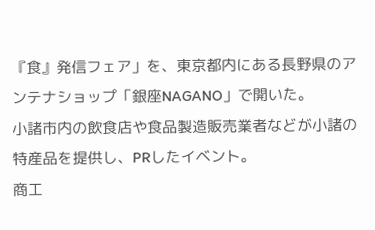『食』発信フェア」を、東京都内にある長野県のアンテナショップ「銀座NAGANO」で開いた。
小諸市内の飲食店や食品製造販売業者などが小諸の特産品を提供し、PRしたイベント。
商工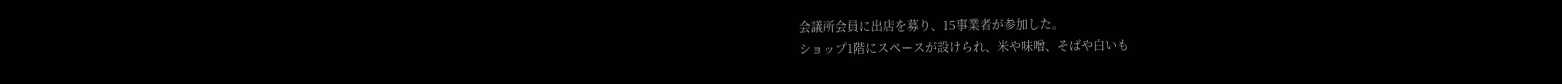会議所会員に出店を募り、15事業者が参加した。
ショップ1階にスペースが設けられ、米や味噌、そばや白いも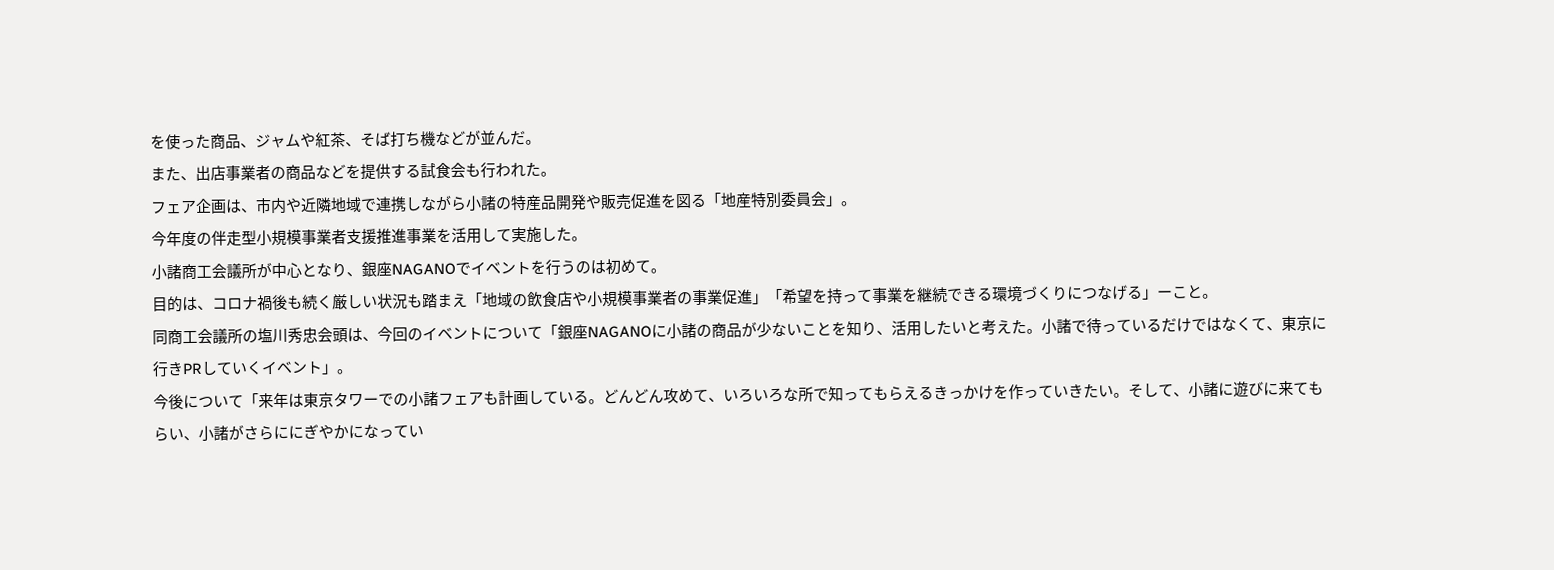を使った商品、ジャムや紅茶、そば打ち機などが並んだ。
また、出店事業者の商品などを提供する試食会も行われた。
フェア企画は、市内や近隣地域で連携しながら小諸の特産品開発や販売促進を図る「地産特別委員会」。
今年度の伴走型小規模事業者支援推進事業を活用して実施した。
小諸商工会議所が中心となり、銀座NAGANOでイベントを行うのは初めて。
目的は、コロナ禍後も続く厳しい状況も踏まえ「地域の飲食店や小規模事業者の事業促進」「希望を持って事業を継続できる環境づくりにつなげる」ーこと。
同商工会議所の塩川秀忠会頭は、今回のイベントについて「銀座NAGANOに小諸の商品が少ないことを知り、活用したいと考えた。小諸で待っているだけではなくて、東京に行きPRしていくイベント」。
今後について「来年は東京タワーでの小諸フェアも計画している。どんどん攻めて、いろいろな所で知ってもらえるきっかけを作っていきたい。そして、小諸に遊びに来てもらい、小諸がさらににぎやかになってい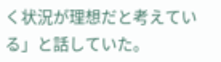く状況が理想だと考えている」と話していた。